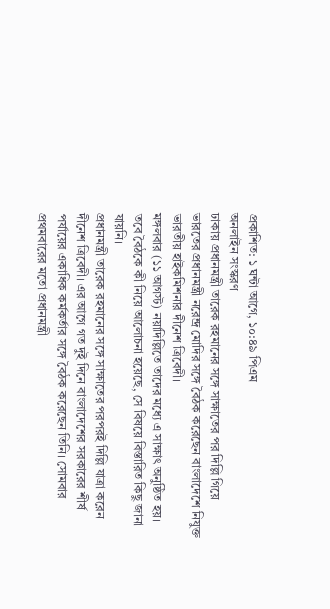প্রকাশিত: ১ ঘন্টা আগে, ১০:৪৯ পিএম
অনলাইন সংস্করণ
ঢাকায় প্রধানমন্ত্রী তারেক রহমানের সঙ্গে সাক্ষাতের পর দিল্লি গিয়ে ভারতের প্রধানমন্ত্রী নরেন্দ্র মোদির সঙ্গে বৈঠক করেছেন বাংলাদেশে নিযুক্ত ভারতীয় হাইকমিশনার দীনেশ ত্রিবেদী।
মঙ্গলবার (১১ আগস্ট) নয়াদিল্লিতে তাদের মধ্যে এ সাক্ষাৎ অনুষ্ঠিত হয়। তবে বৈঠকে কী নিয়ে আলোচনা হয়েছে, সে বিষয়ে বিস্তারিত কিছু জানা যায়নি।
প্রধানমন্ত্রী তারেক রহমানের সঙ্গে সাক্ষাতের পরপরই দিল্লি যাত্রা করেন দীনেশ ত্রিবেদী। এর আগে গত দুই দিনে বাংলাদেশের সরকারের শীর্ষ পর্যায়ের একাধিক কর্মকর্তার সঙ্গে বৈঠক করেছেন তিনি। সোমবার প্রথমবারের মতো প্রধানমন্ত্রী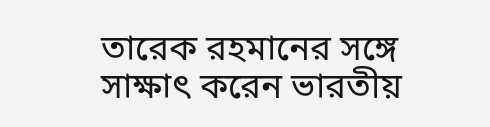তারেক রহমানের সঙ্গে সাক্ষাৎ করেন ভারতীয়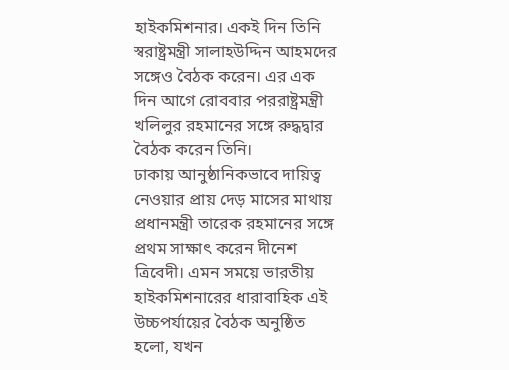হাইকমিশনার। একই দিন তিনি স্বরাষ্ট্রমন্ত্রী সালাহউদ্দিন আহমদের সঙ্গেও বৈঠক করেন। এর এক দিন আগে রোববার পররাষ্ট্রমন্ত্রী খলিলুর রহমানের সঙ্গে রুদ্ধদ্বার বৈঠক করেন তিনি।
ঢাকায় আনুষ্ঠানিকভাবে দায়িত্ব নেওয়ার প্রায় দেড় মাসের মাথায় প্রধানমন্ত্রী তারেক রহমানের সঙ্গে প্রথম সাক্ষাৎ করেন দীনেশ ত্রিবেদী। এমন সময়ে ভারতীয় হাইকমিশনারের ধারাবাহিক এই উচ্চপর্যায়ের বৈঠক অনুষ্ঠিত হলো, যখন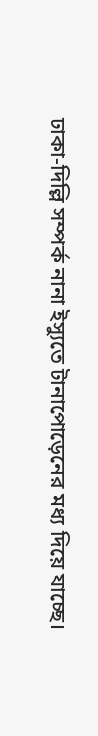ঢাকা-দিল্লি সম্পর্ক নানা ইস্যুতে টানাপোড়েনের মধ্য দিয়ে যাচ্ছে।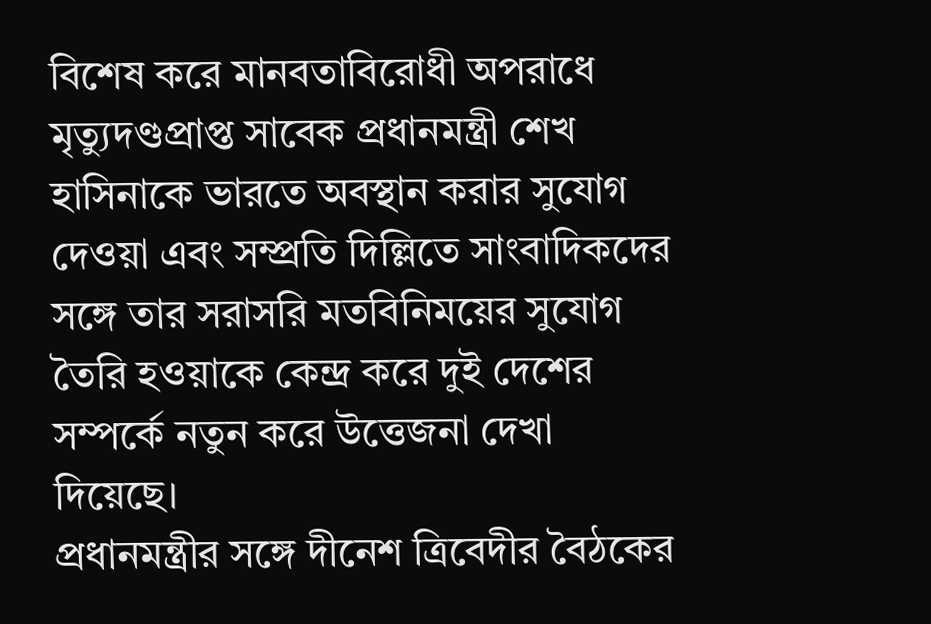বিশেষ করে মানবতাবিরোধী অপরাধে মৃত্যুদণ্ডপ্রাপ্ত সাবেক প্রধানমন্ত্রী শেখ হাসিনাকে ভারতে অবস্থান করার সুযোগ দেওয়া এবং সম্প্রতি দিল্লিতে সাংবাদিকদের সঙ্গে তার সরাসরি মতবিনিময়ের সুযোগ তৈরি হওয়াকে কেন্দ্র করে দুই দেশের সম্পর্কে নতুন করে উত্তেজনা দেখা দিয়েছে।
প্রধানমন্ত্রীর সঙ্গে দীনেশ ত্রিবেদীর বৈঠকের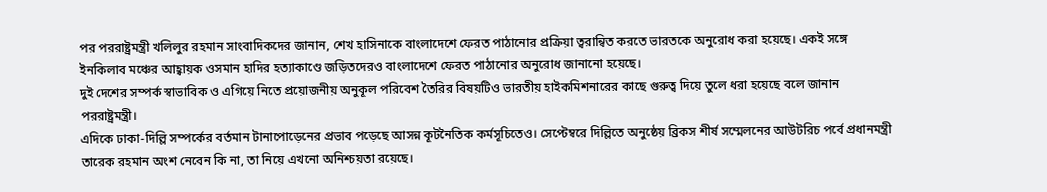পর পররাষ্ট্রমন্ত্রী খলিলুর রহমান সাংবাদিকদের জানান, শেখ হাসিনাকে বাংলাদেশে ফেরত পাঠানোর প্রক্রিয়া ত্বরান্বিত করতে ভারতকে অনুরোধ করা হয়েছে। একই সঙ্গে ইনকিলাব মঞ্চের আহ্বায়ক ওসমান হাদির হত্যাকাণ্ডে জড়িতদেরও বাংলাদেশে ফেরত পাঠানোর অনুরোধ জানানো হয়েছে।
দুই দেশের সম্পর্ক স্বাভাবিক ও এগিয়ে নিতে প্রয়োজনীয় অনুকূল পরিবেশ তৈরির বিষয়টিও ভারতীয় হাইকমিশনারের কাছে গুরুত্ব দিয়ে তুলে ধরা হয়েছে বলে জানান পররাষ্ট্রমন্ত্রী।
এদিকে ঢাকা-দিল্লি সম্পর্কের বর্তমান টানাপোড়েনের প্রভাব পড়েছে আসন্ন কূটনৈতিক কর্মসূচিতেও। সেপ্টেম্বরে দিল্লিতে অনুষ্ঠেয় ব্রিকস শীর্ষ সম্মেলনের আউটরিচ পর্বে প্রধানমন্ত্রী তারেক রহমান অংশ নেবেন কি না, তা নিয়ে এখনো অনিশ্চয়তা রয়েছে।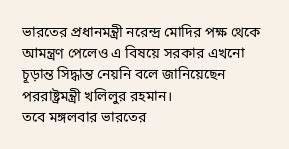ভারতের প্রধানমন্ত্রী নরেন্দ্র মোদির পক্ষ থেকে আমন্ত্রণ পেলেও এ বিষয়ে সরকার এখনো চূড়ান্ত সিদ্ধান্ত নেয়নি বলে জানিয়েছেন পররাষ্ট্রমন্ত্রী খলিলুর রহমান।
তবে মঙ্গলবার ভারতের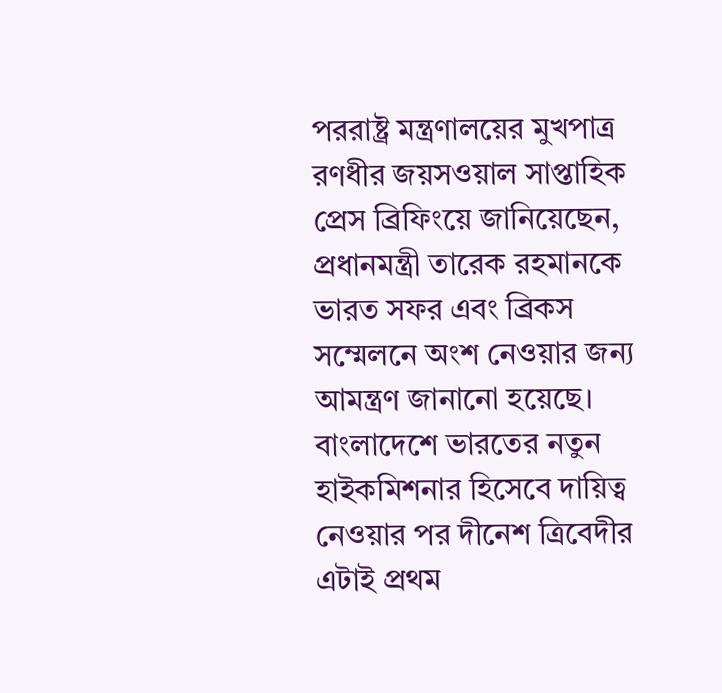পররাষ্ট্র মন্ত্রণালয়ের মুখপাত্র রণধীর জয়সওয়াল সাপ্তাহিক প্রেস ব্রিফিংয়ে জানিয়েছেন, প্রধানমন্ত্রী তারেক রহমানকে ভারত সফর এবং ব্রিকস সম্মেলনে অংশ নেওয়ার জন্য আমন্ত্রণ জানানো হয়েছে।
বাংলাদেশে ভারতের নতুন হাইকমিশনার হিসেবে দায়িত্ব নেওয়ার পর দীনেশ ত্রিবেদীর এটাই প্রথম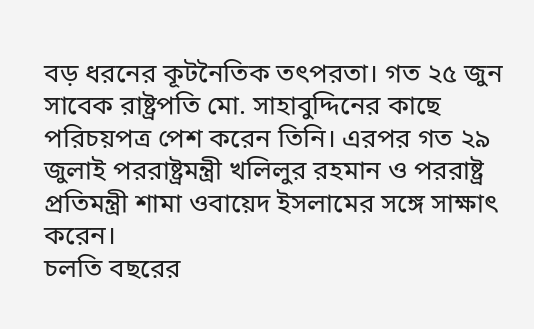বড় ধরনের কূটনৈতিক তৎপরতা। গত ২৫ জুন সাবেক রাষ্ট্রপতি মো. সাহাবুদ্দিনের কাছে পরিচয়পত্র পেশ করেন তিনি। এরপর গত ২৯ জুলাই পররাষ্ট্রমন্ত্রী খলিলুর রহমান ও পররাষ্ট্র প্রতিমন্ত্রী শামা ওবায়েদ ইসলামের সঙ্গে সাক্ষাৎ করেন।
চলতি বছরের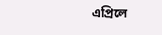এপ্রিলে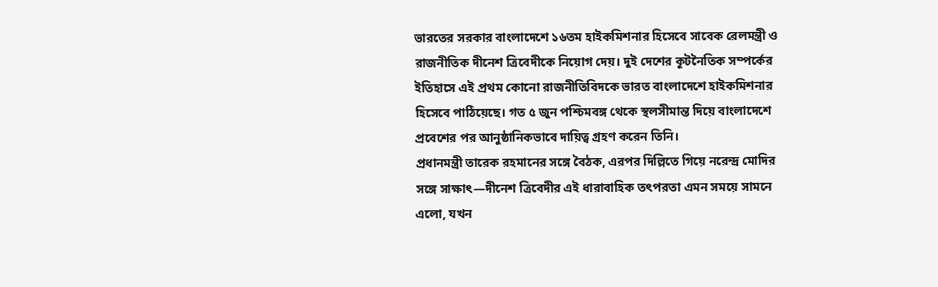ভারতের সরকার বাংলাদেশে ১৬তম হাইকমিশনার হিসেবে সাবেক রেলমন্ত্রী ও রাজনীতিক দীনেশ ত্রিবেদীকে নিয়োগ দেয়। দুই দেশের কূটনৈতিক সম্পর্কের ইতিহাসে এই প্রথম কোনো রাজনীতিবিদকে ভারত বাংলাদেশে হাইকমিশনার হিসেবে পাঠিয়েছে। গত ৫ জুন পশ্চিমবঙ্গ থেকে স্থলসীমান্ত দিয়ে বাংলাদেশে প্রবেশের পর আনুষ্ঠানিকভাবে দায়িত্ব গ্রহণ করেন তিনি।
প্রধানমন্ত্রী তারেক রহমানের সঙ্গে বৈঠক, এরপর দিল্লিতে গিয়ে নরেন্দ্র মোদির সঙ্গে সাক্ষাৎ—দীনেশ ত্রিবেদীর এই ধারাবাহিক তৎপরতা এমন সময়ে সামনে এলো, যখন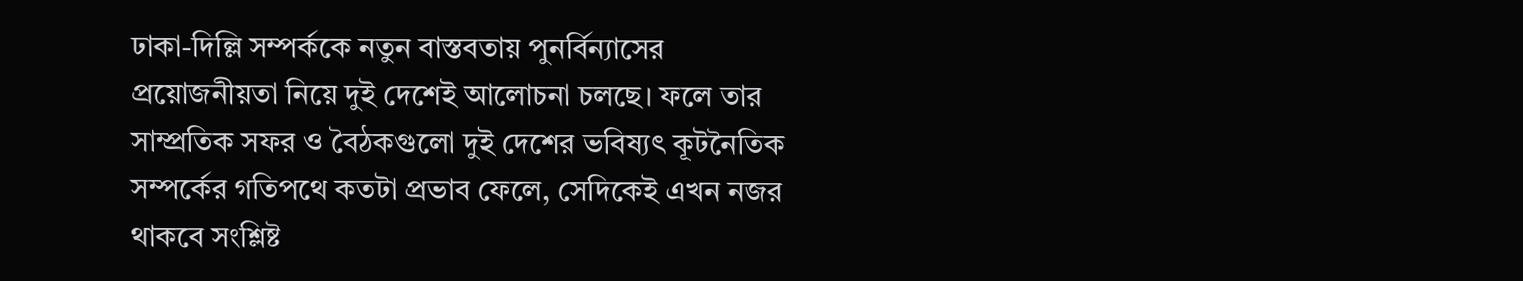ঢাকা-দিল্লি সম্পর্ককে নতুন বাস্তবতায় পুনর্বিন্যাসের প্রয়োজনীয়তা নিয়ে দুই দেশেই আলোচনা চলছে। ফলে তার সাম্প্রতিক সফর ও বৈঠকগুলো দুই দেশের ভবিষ্যৎ কূটনৈতিক সম্পর্কের গতিপথে কতটা প্রভাব ফেলে, সেদিকেই এখন নজর থাকবে সংশ্লিষ্ট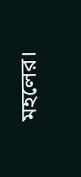মহলের।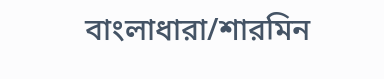বাংলাধারা/শারমিন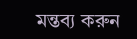মন্তব্য করুন